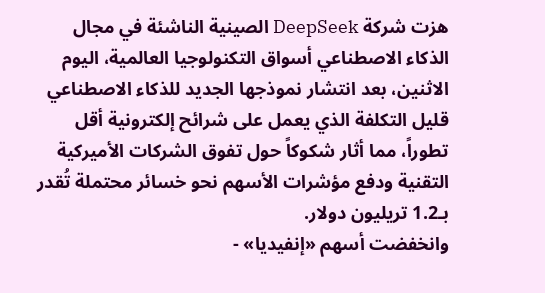هزت شركة DeepSeek الصينية الناشئة في مجال الذكاء الاصطناعي أسواق التكنولوجيا العالمية، اليوم الاثنين، بعد انتشار نموذجها الجديد للذكاء الاصطناعي قليل التكلفة الذي يعمل على شرائح إلكترونية أقل تطوراً، مما أثار شكوكاً حول تفوق الشركات الأميركية التقنية ودفع مؤشرات الأسهم نحو خسائر محتملة تُقدر بـ1.2 تريليون دولار.
وانخفضت أسهم «إنفيديا» -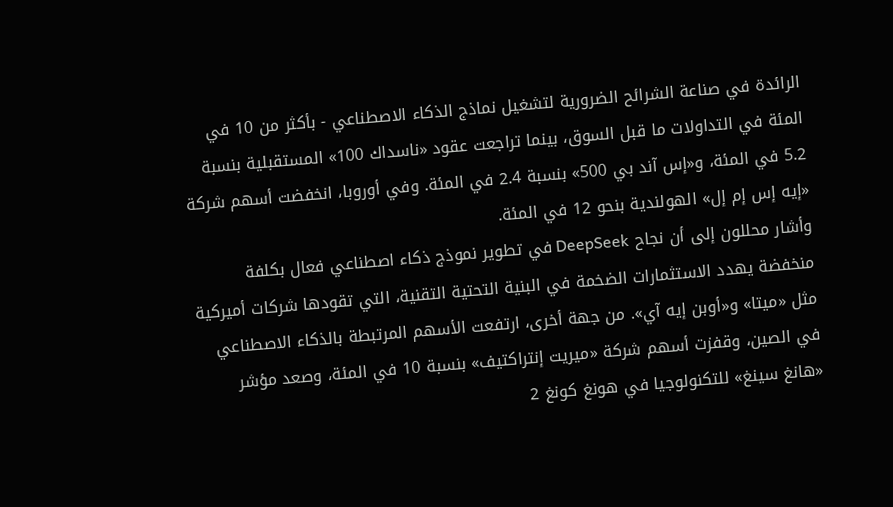الرائدة في صناعة الشرائح الضرورية لتشغيل نماذج الذكاء الاصطناعي - بأكثر من 10 في المئة في التداولات ما قبل السوق، بينما تراجعت عقود «ناسداك 100» المستقبلية بنسبة 5.2 في المئة، و«إس آند بي 500» بنسبة 2.4 في المئة. وفي أوروبا، انخفضت أسهم شركة «إيه إس إم إل» الهولندية بنحو 12 في المئة.
وأشار محللون إلى أن نجاح DeepSeek في تطوير نموذج ذكاء اصطناعي فعال بكلفة منخفضة يهدد الاستثمارات الضخمة في البنية التحتية التقنية، التي تقودها شركات أميركية مثل «ميتا» و«أوبن إيه آي». من جهة أخرى، ارتفعت الأسهم المرتبطة بالذكاء الاصطناعي في الصين، وقفزت أسهم شركة «ميريت إنتراكتيف» بنسبة 10 في المئة، وصعد مؤشر «هانغ سينغ» للتكنولوجيا في هونغ كونغ 2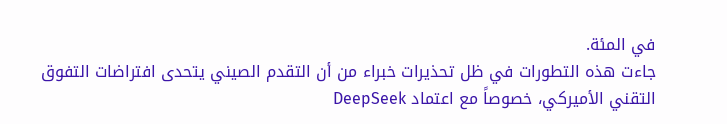في المئة.
جاءت هذه التطورات في ظل تحذيرات خبراء من أن التقدم الصيني يتحدى افتراضات التفوق التقني الأميركي، خصوصاً مع اعتماد DeepSeek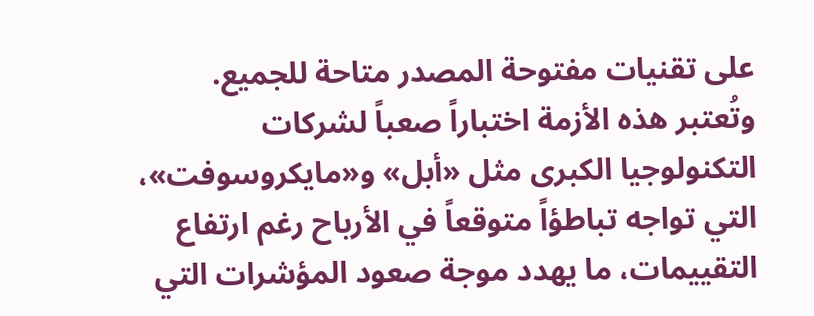على تقنيات مفتوحة المصدر متاحة للجميع. وتُعتبر هذه الأزمة اختباراً صعباً لشركات التكنولوجيا الكبرى مثل «أبل» و«مايكروسوفت»، التي تواجه تباطؤاً متوقعاً في الأرباح رغم ارتفاع التقييمات، ما يهدد موجة صعود المؤشرات التي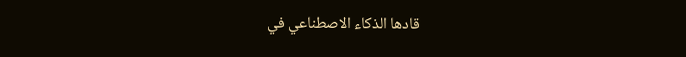قادها الذكاء الاصطناعي في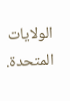الولايات المتحدة.